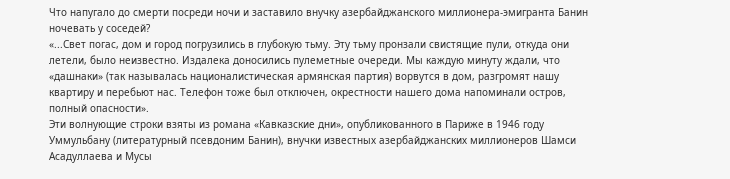Что напугало до смерти посреди ночи и заставило внучку азербайджанского миллионера-эмигранта Банин ночевать у соседей?
«...Свет погас, дом и город погрузились в глубокую тьму. Эту тьму пронзали свистящие пули, откуда они летели, было неизвестно. Издалека доносились пулеметные очереди. Мы каждую минуту ждали, что «дашнаки» (так называлась националистическая армянская партия) ворвутся в дом, разгромят нашу квартиру и перебьют нас. Телефон тоже был отключен, окрестности нашего дома напоминали остров, полный опасности».
Эти волнующие строки взяты из романа «Кавказские дни», опубликованного в Париже в 1946 году Уммульбану (литературный псевдоним Банин), внучки известных азербайджанских миллионеров Шамси Асадуллаева и Мусы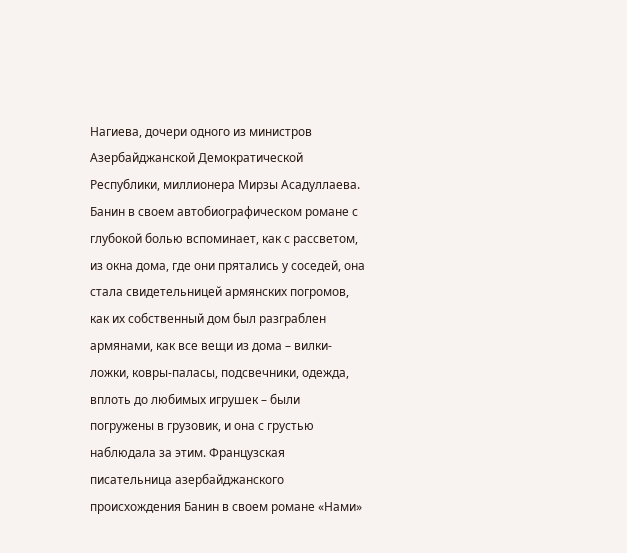Нагиева, дочери одного из министров Азербайджанской Демократической Республики, миллионера Мирзы Асадуллаева. Банин в своем автобиографическом романе с глубокой болью вспоминает, как с рассветом, из окна дома, где они прятались у соседей, она стала свидетельницей армянских погромов, как их собственный дом был разграблен армянами, как все вещи из дома – вилки-ложки, ковры-паласы, подсвечники, одежда, вплоть до любимых игрушек – были погружены в грузовик, и она с грустью наблюдала за этим. Французская писательница азербайджанского происхождения Банин в своем романе «Нами»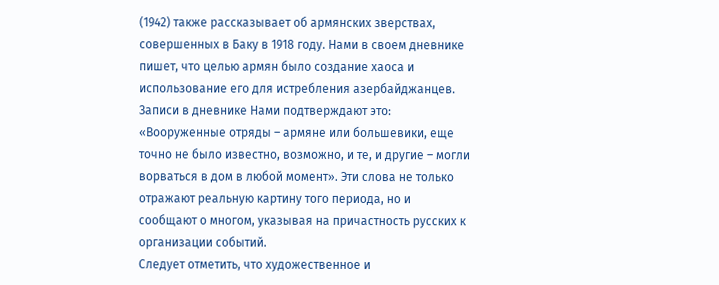(1942) также рассказывает об армянских зверствах, совершенных в Баку в 1918 году. Нами в своем дневнике пишет, что целью армян было создание хаоса и использование его для истребления азербайджанцев. Записи в дневнике Нами подтверждают это: «Вооруженные отряды – армяне или большевики, еще точно не было известно, возможно, и те, и другие – могли ворваться в дом в любой момент». Эти слова не только отражают реальную картину того периода, но и сообщают о многом, указывая на причастность русских к организации событий.
Следует отметить, что художественное и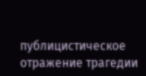публицистическое отражение трагедии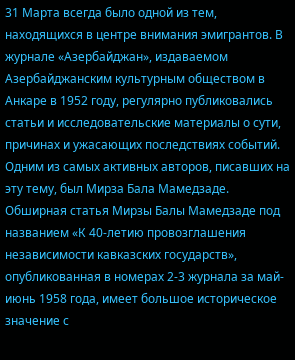31 Марта всегда было одной из тем, находящихся в центре внимания эмигрантов. В журнале «Азербайджан», издаваемом Азербайджанским культурным обществом в Анкаре в 1952 году, регулярно публиковались статьи и исследовательские материалы о сути, причинах и ужасающих последствиях событий. Одним из самых активных авторов, писавших на эту тему, был Мирза Бала Мамедзаде. Обширная статья Мирзы Балы Мамедзаде под названием «К 40-летию провозглашения независимости кавказских государств», опубликованная в номерах 2-3 журнала за май-июнь 1958 года, имеет большое историческое значение с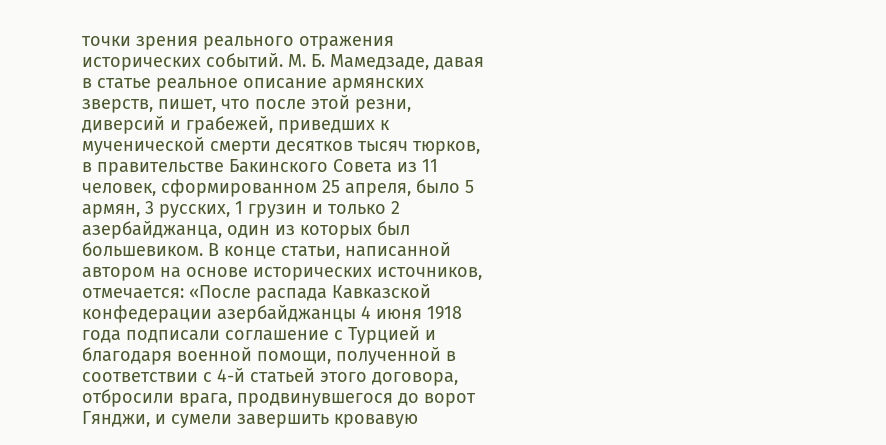точки зрения реального отражения исторических событий. М. Б. Мамедзаде, давая в статье реальное описание армянских зверств, пишет, что после этой резни, диверсий и грабежей, приведших к мученической смерти десятков тысяч тюрков, в правительстве Бакинского Совета из 11 человек, сформированном 25 апреля, было 5 армян, 3 русских, 1 грузин и только 2 азербайджанца, один из которых был большевиком. В конце статьи, написанной автором на основе исторических источников, отмечается: «После распада Кавказской конфедерации азербайджанцы 4 июня 1918 года подписали соглашение с Турцией и благодаря военной помощи, полученной в соответствии с 4-й статьей этого договора, отбросили врага, продвинувшегося до ворот Гянджи, и сумели завершить кровавую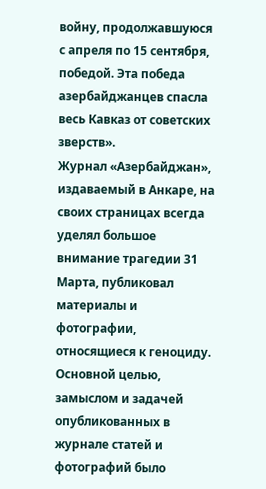войну, продолжавшуюся с апреля по 15 сентября, победой. Эта победа азербайджанцев спасла весь Кавказ от советских зверств».
Журнал «Азербайджан», издаваемый в Анкаре, на своих страницах всегда уделял большое внимание трагедии 31 Марта, публиковал материалы и фотографии, относящиеся к геноциду. Основной целью, замыслом и задачей опубликованных в журнале статей и фотографий было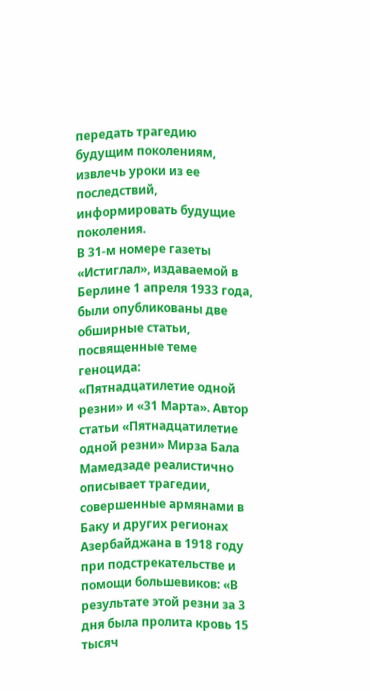передать трагедию будущим поколениям, извлечь уроки из ее последствий, информировать будущие поколения.
В 31-м номере газеты «Истиглал», издаваемой в Берлине 1 апреля 1933 года, были опубликованы две обширные статьи, посвященные теме геноцида: «Пятнадцатилетие одной резни» и «31 Марта». Автор статьи «Пятнадцатилетие одной резни» Мирза Бала Мамедзаде реалистично описывает трагедии, совершенные армянами в Баку и других регионах Азербайджана в 1918 году при подстрекательстве и помощи большевиков: «В результате этой резни за 3 дня была пролита кровь 15 тысяч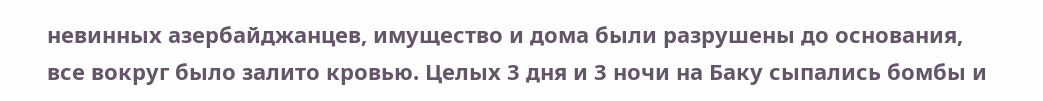невинных азербайджанцев, имущество и дома были разрушены до основания, все вокруг было залито кровью. Целых 3 дня и 3 ночи на Баку сыпались бомбы и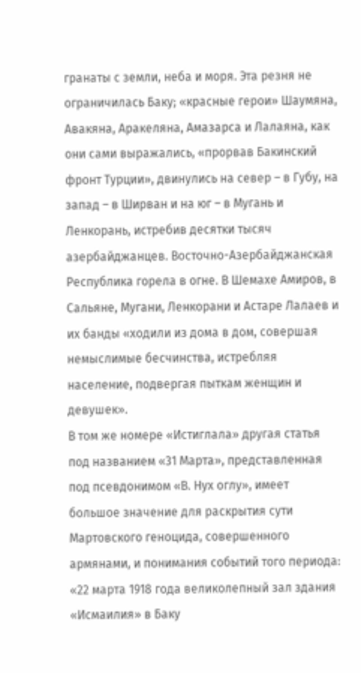гранаты с земли, неба и моря. Эта резня не ограничилась Баку; «красные герои» Шаумяна, Авакяна, Аракеляна, Амазарса и Лалаяна, как они сами выражались, «прорвав Бакинский фронт Турции», двинулись на север – в Губу, на запад – в Ширван и на юг – в Мугань и Ленкорань, истребив десятки тысяч азербайджанцев. Восточно-Азербайджанская Республика горела в огне. В Шемахе Амиров, в Сальяне, Мугани, Ленкорани и Астаре Лалаев и их банды «ходили из дома в дом, совершая немыслимые бесчинства, истребляя население, подвергая пыткам женщин и девушек».
В том же номере «Истиглала» другая статья под названием «31 Марта», представленная под псевдонимом «В. Нух оглу», имеет большое значение для раскрытия сути Мартовского геноцида, совершенного армянами, и понимания событий того периода: «22 марта 1918 года великолепный зал здания «Исмаилия» в Баку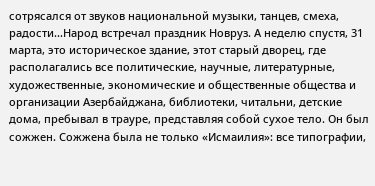сотрясался от звуков национальной музыки, танцев, смеха, радости...Народ встречал праздник Новруз. А неделю спустя, 31 марта, это историческое здание, этот старый дворец, где располагались все политические, научные, литературные, художественные, экономические и общественные общества и организации Азербайджана, библиотеки, читальни, детские дома, пребывал в трауре, представляя собой сухое тело. Он был сожжен. Сожжена была не только «Исмаилия»: все типографии,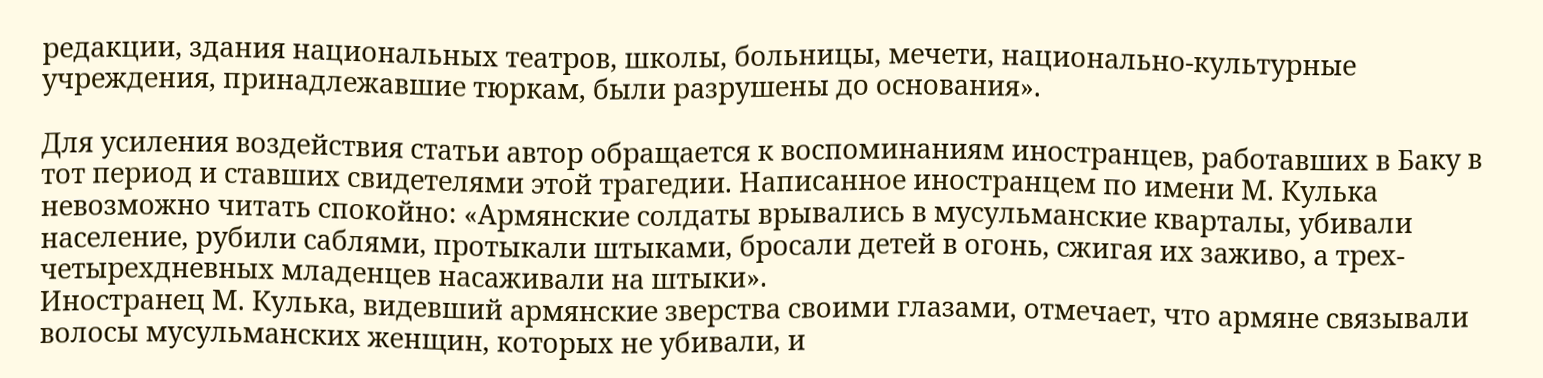редакции, здания национальных театров, школы, больницы, мечети, национально-культурные учреждения, принадлежавшие тюркам, были разрушены до основания».

Для усиления воздействия статьи автор обращается к воспоминаниям иностранцев, работавших в Баку в тот период и ставших свидетелями этой трагедии. Написанное иностранцем по имени М. Кулька невозможно читать спокойно: «Армянские солдаты врывались в мусульманские кварталы, убивали население, рубили саблями, протыкали штыками, бросали детей в огонь, сжигая их заживо, а трех-четырехдневных младенцев насаживали на штыки».
Иностранец М. Кулька, видевший армянские зверства своими глазами, отмечает, что армяне связывали волосы мусульманских женщин, которых не убивали, и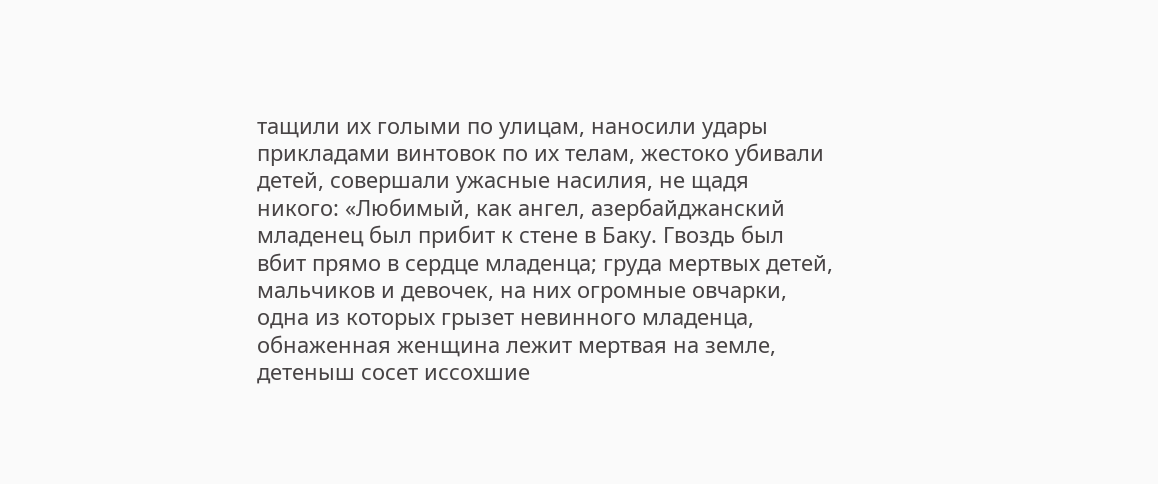тащили их голыми по улицам, наносили удары прикладами винтовок по их телам, жестоко убивали детей, совершали ужасные насилия, не щадя никого: «Любимый, как ангел, азербайджанский младенец был прибит к стене в Баку. Гвоздь был вбит прямо в сердце младенца; груда мертвых детей, мальчиков и девочек, на них огромные овчарки, одна из которых грызет невинного младенца, обнаженная женщина лежит мертвая на земле, детеныш сосет иссохшие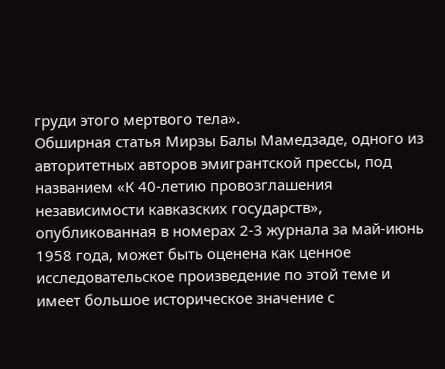груди этого мертвого тела».
Обширная статья Мирзы Балы Мамедзаде, одного из авторитетных авторов эмигрантской прессы, под названием «К 40-летию провозглашения независимости кавказских государств», опубликованная в номерах 2-3 журнала за май-июнь 1958 года, может быть оценена как ценное исследовательское произведение по этой теме и имеет большое историческое значение с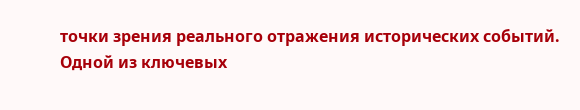точки зрения реального отражения исторических событий.
Одной из ключевых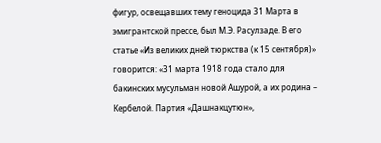фигур, освещавших тему геноцида 31 Марта в эмигрантской прессе, был М.Э. Расулзаде. В его статье «Из великих дней тюркства (к 15 сентября)» говорится: «31 марта 1918 года стало для бакинских мусульман новой Ашурой, а их родина – Кербелой. Партия «Дашнакцутюн»,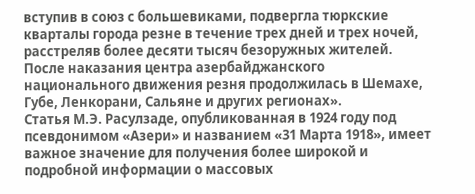вступив в союз с большевиками, подвергла тюркские кварталы города резне в течение трех дней и трех ночей, расстреляв более десяти тысяч безоружных жителей. После наказания центра азербайджанского национального движения резня продолжилась в Шемахе, Губе, Ленкорани, Сальяне и других регионах».
Статья М.Э. Расулзаде, опубликованная в 1924 году под псевдонимом «Азери» и названием «31 Марта 1918», имеет важное значение для получения более широкой и подробной информации о массовых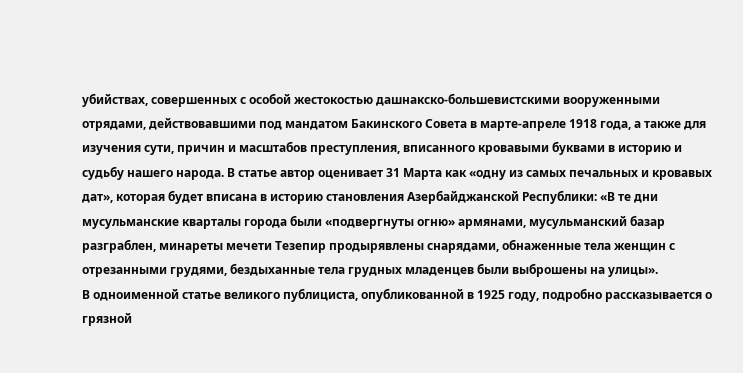убийствах, совершенных с особой жестокостью дашнакско-большевистскими вооруженными отрядами, действовавшими под мандатом Бакинского Совета в марте-апреле 1918 года, а также для изучения сути, причин и масштабов преступления, вписанного кровавыми буквами в историю и судьбу нашего народа. В статье автор оценивает 31 Марта как «одну из самых печальных и кровавых дат», которая будет вписана в историю становления Азербайджанской Республики: «В те дни мусульманские кварталы города были «подвергнуты огню» армянами, мусульманский базар разграблен, минареты мечети Тезепир продырявлены снарядами, обнаженные тела женщин с отрезанными грудями, бездыханные тела грудных младенцев были выброшены на улицы».
В одноименной статье великого публициста, опубликованной в 1925 году, подробно рассказывается о грязной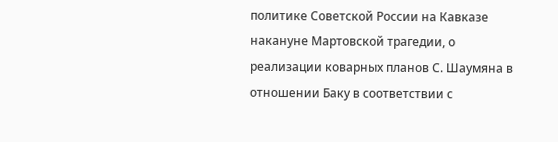политике Советской России на Кавказе накануне Мартовской трагедии, о реализации коварных планов С. Шаумяна в отношении Баку в соответствии с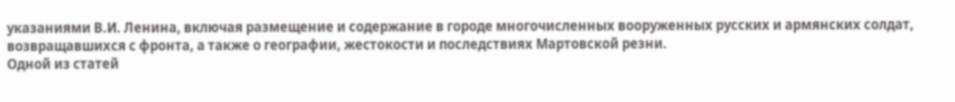указаниями В.И. Ленина, включая размещение и содержание в городе многочисленных вооруженных русских и армянских солдат, возвращавшихся с фронта, а также о географии, жестокости и последствиях Мартовской резни.
Одной из статей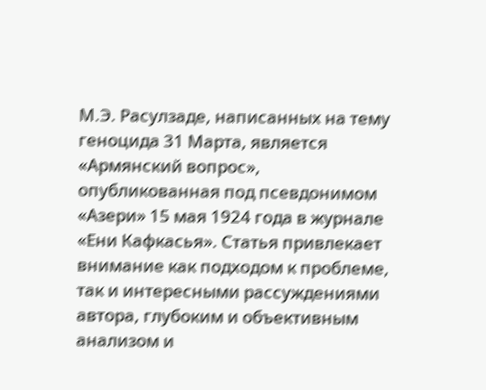М.Э. Расулзаде, написанных на тему геноцида 31 Марта, является «Армянский вопрос», опубликованная под псевдонимом «Азери» 15 мая 1924 года в журнале «Ени Кафкасья». Статья привлекает внимание как подходом к проблеме, так и интересными рассуждениями автора, глубоким и объективным анализом и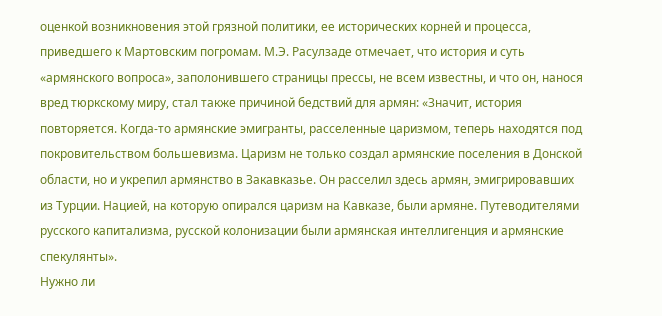оценкой возникновения этой грязной политики, ее исторических корней и процесса, приведшего к Мартовским погромам. М.Э. Расулзаде отмечает, что история и суть «армянского вопроса», заполонившего страницы прессы, не всем известны, и что он, нанося вред тюркскому миру, стал также причиной бедствий для армян: «Значит, история повторяется. Когда-то армянские эмигранты, расселенные царизмом, теперь находятся под покровительством большевизма. Царизм не только создал армянские поселения в Донской области, но и укрепил армянство в Закавказье. Он расселил здесь армян, эмигрировавших из Турции. Нацией, на которую опирался царизм на Кавказе, были армяне. Путеводителями русского капитализма, русской колонизации были армянская интеллигенция и армянские спекулянты».
Нужно ли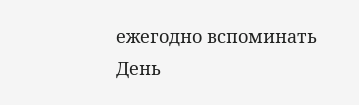ежегодно вспоминать День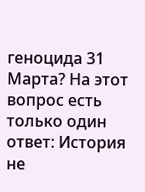геноцида 31 Марта? На этот вопрос есть только один ответ: История не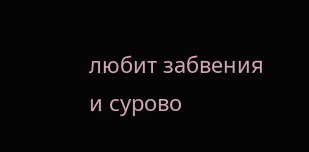любит забвения и сурово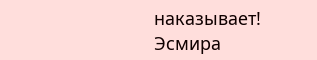наказывает!
Эсмира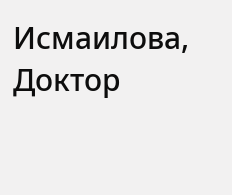Исмаилова,
Доктор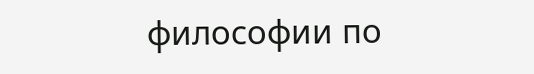философии по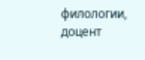филологии, доцент